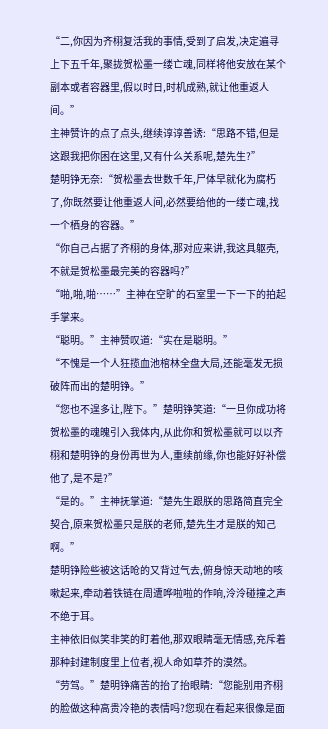“二,你因为齐栩复活我的事情,受到了启发,决定遍寻上下五千年,聚拢贺松墨一缕亡魂,同样将他安放在某个副本或者容器里,假以时日,时机成熟,就让他重返人间。”
主神赞许的点了点头,继续谆谆善诱:“思路不错,但是这跟我把你困在这里,又有什么关系呢,楚先生?”
楚明铮无奈:“贺松墨去世数千年,尸体早就化为腐朽了,你既然要让他重返人间,必然要给他的一缕亡魂,找一个栖身的容器。”
“你自己占据了齐栩的身体,那对应来讲,我这具躯壳,不就是贺松墨最完美的容器吗?”
“啪,啪,啪……”主神在空旷的石室里一下一下的拍起手掌来。
“聪明。”主神赞叹道:“实在是聪明。”
“不愧是一个人狂揽血池棺林全盘大局,还能毫发无损破阵而出的楚明铮。”
“您也不遑多让,陛下。”楚明铮笑道:“一旦你成功将贺松墨的魂魄引入我体内,从此你和贺松墨就可以以齐栩和楚明铮的身份再世为人,重续前缘,你也能好好补偿他了,是不是?”
“是的。”主神抚掌道:“楚先生跟朕的思路简直完全契合,原来贺松墨只是朕的老师,楚先生才是朕的知己啊。”
楚明铮险些被这话呛的又背过气去,俯身惊天动地的咳嗽起来,牵动着铁链在周遭哗啦啦的作响,泠泠碰撞之声不绝于耳。
主神依旧似笑非笑的盯着他,那双眼睛毫无情感,充斥着那种封建制度里上位者,视人命如草芥的漠然。
“劳驾。”楚明铮痛苦的抬了抬眼睛:“您能别用齐栩的脸做这种高贵冷艳的表情吗?您现在看起来很像是面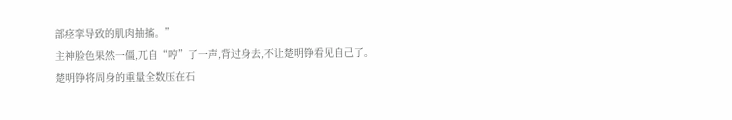部痉挛导致的肌肉抽搐。”
主神脸色果然一僵,兀自“哼”了一声,背过身去,不让楚明铮看见自己了。
楚明铮将周身的重量全数压在石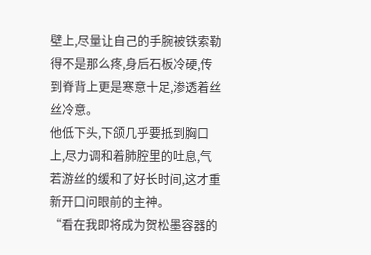壁上,尽量让自己的手腕被铁索勒得不是那么疼,身后石板冷硬,传到脊背上更是寒意十足,渗透着丝丝冷意。
他低下头,下颌几乎要抵到胸口上,尽力调和着肺腔里的吐息,气若游丝的缓和了好长时间,这才重新开口问眼前的主神。
“看在我即将成为贺松墨容器的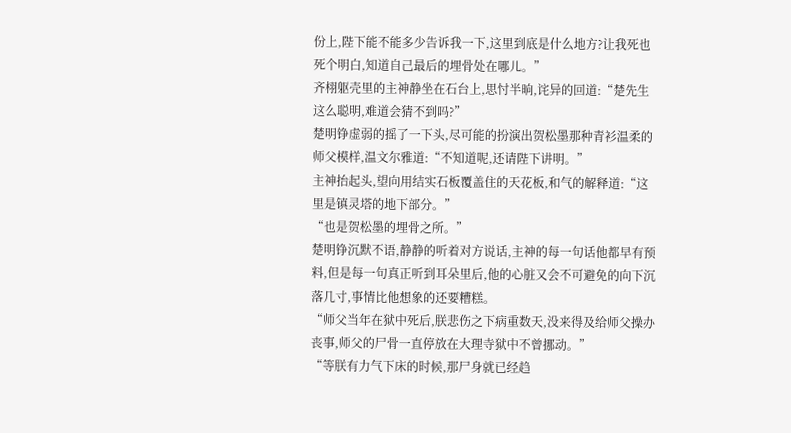份上,陛下能不能多少告诉我一下,这里到底是什么地方?让我死也死个明白,知道自己最后的埋骨处在哪儿。”
齐栩躯壳里的主神静坐在石台上,思忖半晌,诧异的回道:“楚先生这么聪明,难道会猜不到吗?”
楚明铮虚弱的摇了一下头,尽可能的扮演出贺松墨那种青衫温柔的师父模样,温文尔雅道:“不知道呢,还请陛下讲明。”
主神抬起头,望向用结实石板覆盖住的天花板,和气的解释道:“这里是镇灵塔的地下部分。”
“也是贺松墨的埋骨之所。”
楚明铮沉默不语,静静的听着对方说话,主神的每一句话他都早有预料,但是每一句真正听到耳朵里后,他的心脏又会不可避免的向下沉落几寸,事情比他想象的还要糟糕。
“师父当年在狱中死后,朕悲伤之下病重数天,没来得及给师父操办丧事,师父的尸骨一直停放在大理寺狱中不曾挪动。”
“等朕有力气下床的时候,那尸身就已经趋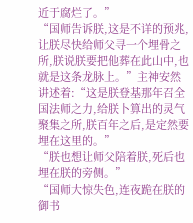近于腐烂了。”
“国师告诉朕,这是不详的预兆,让朕尽快给师父寻一个埋骨之所,朕说朕要把他葬在此山中,也就是这条龙脉上。”主神安然讲述着:“这是朕登基那年召全国法师之力,给朕卜算出的灵气聚集之所,朕百年之后,是定然要埋在这里的。”
“朕也想让师父陪着朕,死后也埋在朕的旁侧。”
“国师大惊失色,连夜跪在朕的御书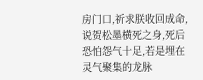房门口,祈求朕收回成命,说贺松墨横死之身,死后恐怕怨气十足,若是埋在灵气聚集的龙脉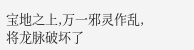宝地之上,万一邪灵作乱,将龙脉破坏了